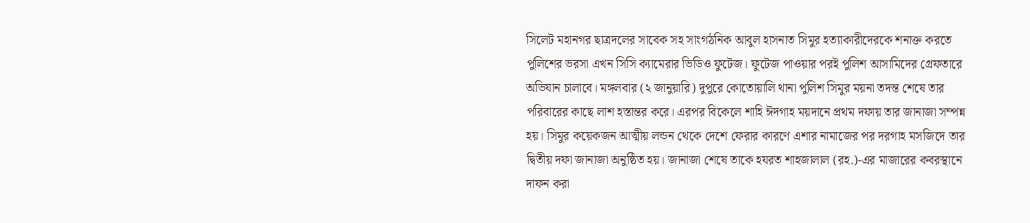সিলেট মহানগর ছাত্রদলের সাবেক সহ সাংগঠনিক আবুল হাসনাত সিমুর হত্যাকারীদেরকে শনাক্ত করতে পুলিশের ভরসা এখন সিসি ক্যামেরার ভিডিও ফুটেজ। ফুটেজ পাওয়ার পরই পুলিশ আসামিদের গ্রেফতারে অভিযান চালাবে। মঙ্গলবার (২ জানুয়ারি) দুপুরে কোতোয়ালি থানা পুলিশ সিমুর ময়না তদন্ত শেষে তার পরিবারের কাছে লাশ হস্তান্তর করে। এরপর বিকেলে শাহি ঈদগাহ ময়দানে প্রথম দফায় তার জানাজা সম্পন্ন হয়। সিমুর কয়েকজন আত্মীয় লন্ডন থেকে দেশে ফেরার কারণে এশার নামাজের পর দরগাহ মসজিদে তার দ্বিতীয় দফা জানাজা অনুষ্ঠিত হয়। জানাজা শেষে তাকে হযরত শাহজালাল (রহ.)-এর মাজারের কবরস্থানে দাফন করা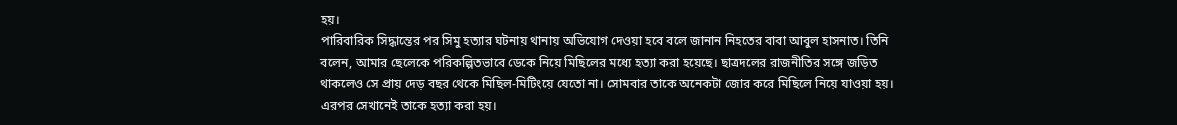হয়।
পারিবারিক সিদ্ধান্তের পর সিমু হত্যার ঘটনায় থানায় অভিযোগ দেওয়া হবে বলে জানান নিহতের বাবা আবুল হাসনাত। তিনি বলেন, আমার ছেলেকে পরিকল্পিতভাবে ডেকে নিয়ে মিছিলের মধ্যে হত্যা করা হয়েছে। ছাত্রদলের রাজনীতির সঙ্গে জড়িত থাকলেও সে প্রায় দেড় বছর থেকে মিছিল-মিটিংয়ে যেতো না। সোমবার তাকে অনেকটা জোর করে মিছিলে নিয়ে যাওয়া হয়। এরপর সেখানেই তাকে হত্যা করা হয়।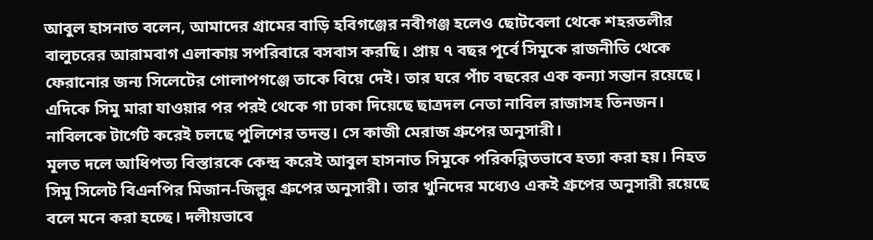আবুল হাসনাত বলেন, আমাদের গ্রামের বাড়ি হবিগঞ্জের নবীগঞ্জ হলেও ছোটবেলা থেকে শহরতলীর বালুচরের আরামবাগ এলাকায় সপরিবারে বসবাস করছি। প্রায় ৭ বছর পূর্বে সিমুকে রাজনীতি থেকে ফেরানোর জন্য সিলেটের গোলাপগঞ্জে তাকে বিয়ে দেই। তার ঘরে পাঁচ বছরের এক কন্যা সন্তান রয়েছে।
এদিকে সিমু মারা যাওয়ার পর পরই থেকে গা ঢাকা দিয়েছে ছাত্রদল নেতা নাবিল রাজাসহ তিনজন। নাবিলকে টার্গেট করেই চলছে পুলিশের তদন্ত। সে কাজী মেরাজ গ্রুপের অনুসারী।
মূলত দলে আধিপত্য বিস্তারকে কেন্দ্র করেই আবুল হাসনাত সিমুকে পরিকল্পিতভাবে হত্যা করা হয়। নিহত সিমু সিলেট বিএনপির মিজান-জিল্লুর গ্রুপের অনুসারী। তার খুনিদের মধ্যেও একই গ্রুপের অনুসারী রয়েছে বলে মনে করা হচ্ছে। দলীয়ভাবে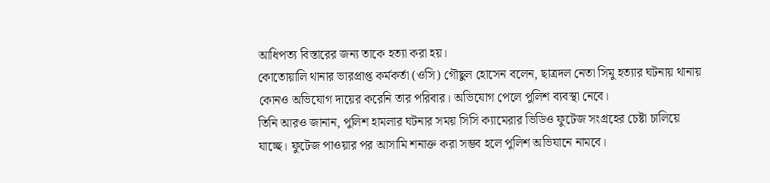আধিপত্য বিস্তারের জন্য তাকে হত্যা করা হয়।
কোতোয়ালি থানার ভারপ্রাপ্ত কর্মকর্তা (ওসি) গৌছুল হোসেন বলেন, ছাত্রদল নেতা সিমু হত্যার ঘটনায় থানায় কোনও অভিযোগ দায়ের করেনি তার পরিবার। অভিযোগ পেলে পুলিশ ব্যবস্থা নেবে।
তিনি আরও জানান, পুলিশ হামলার ঘটনার সময় সিসি ক্যামেরার ভিডিও ফুটেজ সংগ্রহের চেষ্টা চালিয়ে যাচ্ছে। ফুটেজ পাওয়ার পর আসামি শনাক্ত করা সম্ভব হলে পুলিশ অভিযানে নামবে।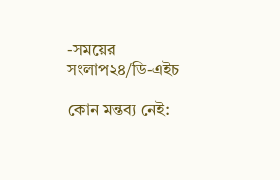-সময়ের সংলাপ২৪/ডি-এইচ

কোন মন্তব্য নেই: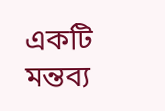একটি মন্তব্য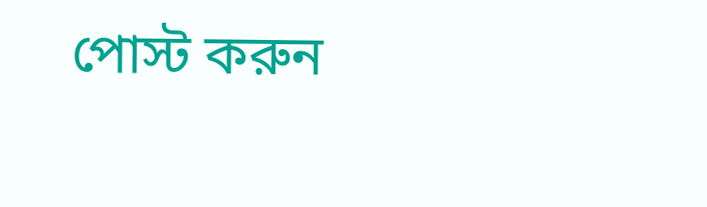পোস্ট করুন